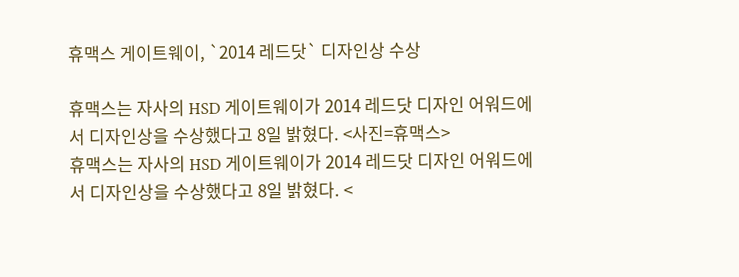휴맥스 게이트웨이, `2014 레드닷` 디자인상 수상

휴맥스는 자사의 HSD 게이트웨이가 2014 레드닷 디자인 어워드에서 디자인상을 수상했다고 8일 밝혔다. <사진=휴맥스>
휴맥스는 자사의 HSD 게이트웨이가 2014 레드닷 디자인 어워드에서 디자인상을 수상했다고 8일 밝혔다. <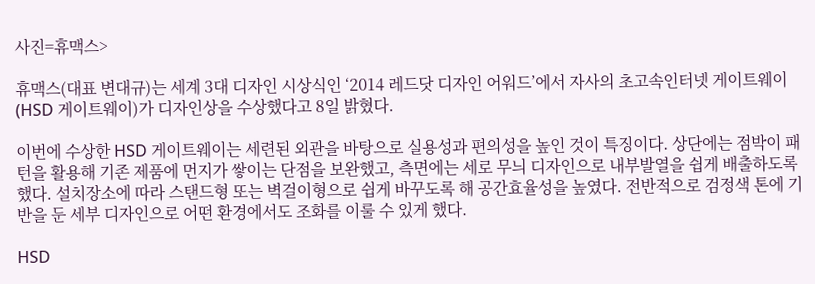사진=휴맥스>

휴맥스(대표 변대규)는 세계 3대 디자인 시상식인 ‘2014 레드닷 디자인 어워드’에서 자사의 초고속인터넷 게이트웨이(HSD 게이트웨이)가 디자인상을 수상했다고 8일 밝혔다.

이번에 수상한 HSD 게이트웨이는 세련된 외관을 바탕으로 실용성과 편의성을 높인 것이 특징이다. 상단에는 점박이 패턴을 활용해 기존 제품에 먼지가 쌓이는 단점을 보완했고, 측면에는 세로 무늬 디자인으로 내부발열을 쉽게 배출하도록 했다. 설치장소에 따라 스탠드형 또는 벽걸이형으로 쉽게 바꾸도록 해 공간효율성을 높였다. 전반적으로 검정색 톤에 기반을 둔 세부 디자인으로 어떤 환경에서도 조화를 이룰 수 있게 했다.

HSD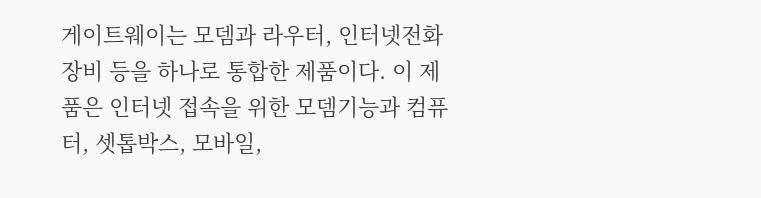게이트웨이는 모뎀과 라우터, 인터넷전화 장비 등을 하나로 통합한 제품이다. 이 제품은 인터넷 접속을 위한 모뎀기능과 컴퓨터, 셋톱박스, 모바일,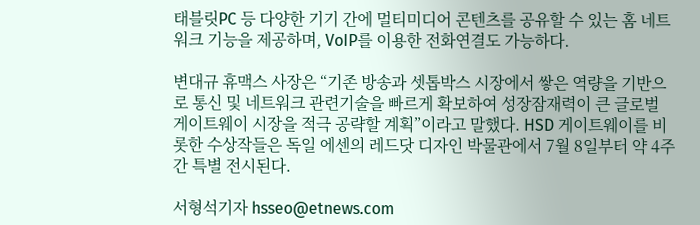태블릿PC 등 다양한 기기 간에 멀티미디어 콘텐츠를 공유할 수 있는 홈 네트워크 기능을 제공하며, VoIP를 이용한 전화연결도 가능하다.

변대규 휴맥스 사장은 “기존 방송과 셋톱박스 시장에서 쌓은 역량을 기반으로 통신 및 네트워크 관련기술을 빠르게 확보하여 성장잠재력이 큰 글로벌 게이트웨이 시장을 적극 공략할 계획”이라고 말했다. HSD 게이트웨이를 비롯한 수상작들은 독일 에센의 레드닷 디자인 박물관에서 7월 8일부터 약 4주 간 특별 전시된다.

서형석기자 hsseo@etnews.com